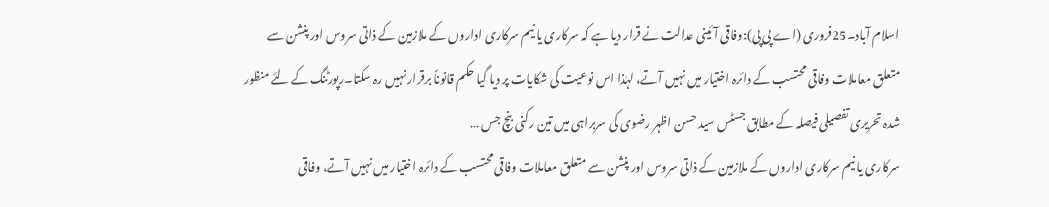اسلام آباد۔25فروری (اے پی پی):وفاقی آئینی عدالت نے قرار دیا ہے کہ سرکاری یا نیم سرکاری اداروں کے ملازمین کے ذاتی سروس اور پنشن سے متعلق معاملات وفاقی محتسب کے دائرہ اختیار میں نہیں آتے، لہٰذا اس نوعیت کی شکایات پر دیا گیا حکم قانوناً برقرار نہیں رہ سکتا۔رپورٹنگ کے لئے منظور شدہ تحریری تفصیلی فیصلہ کے مطابق جسٹس سید حسن اظہر رضوی کی سربراہی میں تین رکنی بنچ جس …
سرکاری یا نیم سرکاری اداروں کے ملازمین کے ذاتی سروس اور پنشن سے متعلق معاملات وفاقی محتسب کے دائرہ اختیار میں نہیں آتے، وفاقی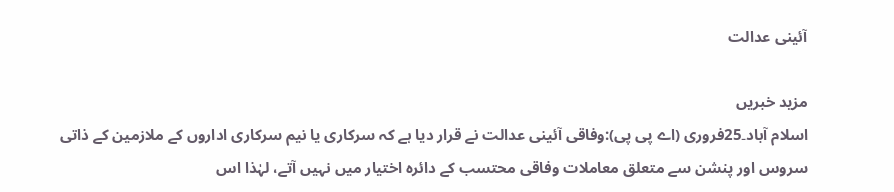آئینی عدالت

مزید خبریں
اسلام آباد۔25فروری (اے پی پی):وفاقی آئینی عدالت نے قرار دیا ہے کہ سرکاری یا نیم سرکاری اداروں کے ملازمین کے ذاتی سروس اور پنشن سے متعلق معاملات وفاقی محتسب کے دائرہ اختیار میں نہیں آتے، لہٰذا اس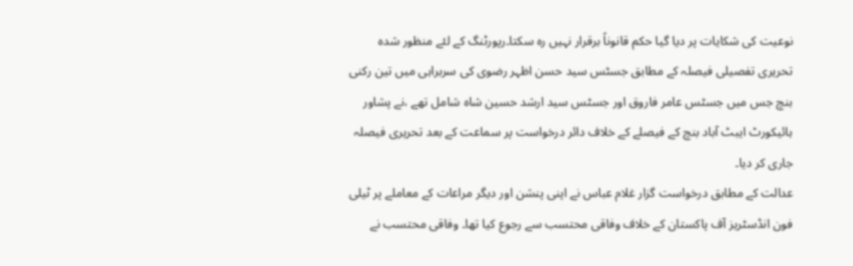نوعیت کی شکایات پر دیا گیا حکم قانوناً برقرار نہیں رہ سکتا۔رپورٹنگ کے لئے منظور شدہ تحریری تفصیلی فیصلہ کے مطابق جسٹس سید حسن اظہر رضوی کی سربراہی میں تین رکنی بنچ جس میں جسٹس عامر فاروق اور جسٹس سید ارشد حسین شاہ شامل تھے ،نے پشاور ہائیکورٹ ایبٹ آباد بنچ کے فیصلے کے خلاف دائر درخواست پر سماعت کے بعد تحریری فیصلہ جاری کر دیا۔
عدالت کے مطابق درخواست گزار غلام عباس نے اپنی پنشن اور دیگر مراعات کے معاملے پر ٹیلی فون انڈسٹریز آف پاکستان کے خلاف وفاقی محتسب سے رجوع کیا تھا۔ وفاقی محتسب نے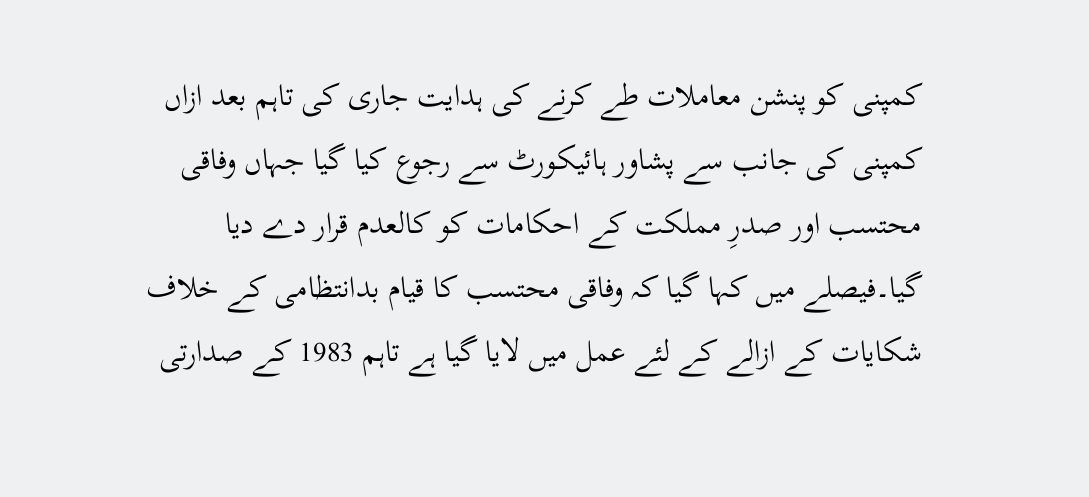کمپنی کو پنشن معاملات طے کرنے کی ہدایت جاری کی تاہم بعد ازاں کمپنی کی جانب سے پشاور ہائیکورٹ سے رجوع کیا گیا جہاں وفاقی محتسب اور صدرِ مملکت کے احکامات کو کالعدم قرار دے دیا گیا۔فیصلے میں کہا گیا کہ وفاقی محتسب کا قیام بدانتظامی کے خلاف شکایات کے ازالے کے لئے عمل میں لایا گیا ہے تاہم 1983 کے صدارتی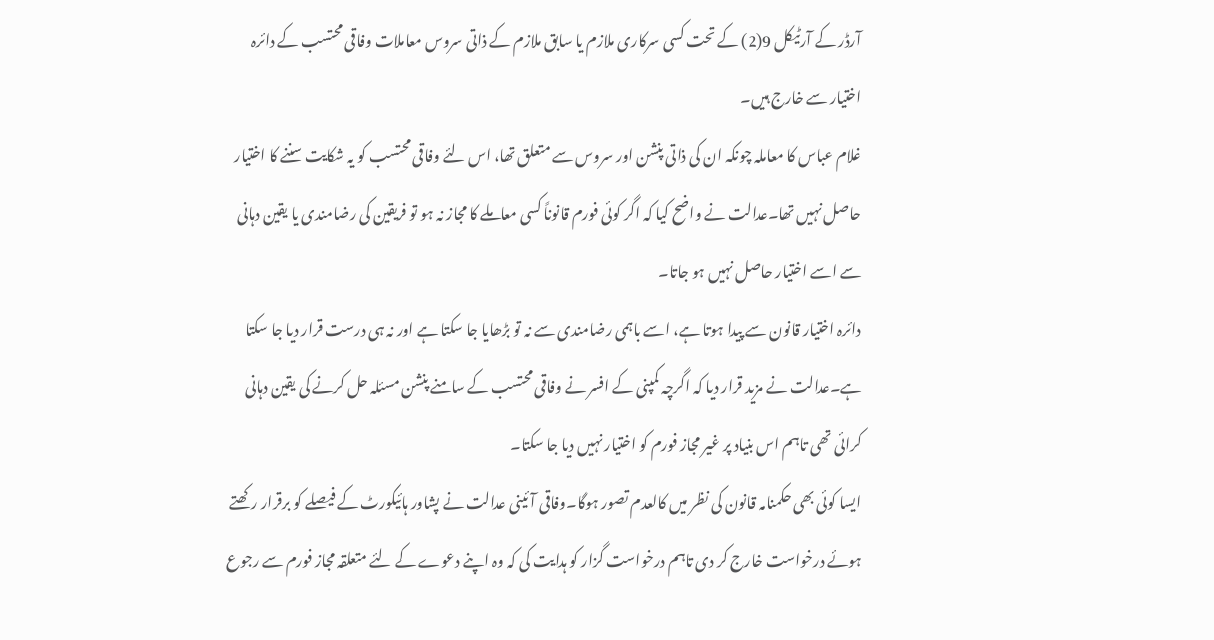آرڈر کے آرٹیکل 9(2) کے تحت کسی سرکاری ملازم یا سابق ملازم کے ذاتی سروس معاملات وفاقی محتسب کے دائرہ اختیار سے خارج ہیں۔
غلام عباس کا معاملہ چونکہ ان کی ذاتی پنشن اور سروس سے متعلق تھا، اس لئے وفاقی محتسب کو یہ شکایت سننے کا اختیار حاصل نہیں تھا۔عدالت نے واضح کیا کہ اگر کوئی فورم قانوناً کسی معاملے کا مجاز نہ ہو تو فریقین کی رضامندی یا یقین دہانی سے اسے اختیار حاصل نہیں ہو جاتا۔
دائرہ اختیار قانون سے پیدا ہوتا ہے، اسے باہمی رضامندی سے نہ تو بڑھایا جا سکتا ہے اور نہ ہی درست قرار دیا جا سکتا ہے۔عدالت نے مزید قرار دیا کہ اگرچہ کمپنی کے افسر نے وفاقی محتسب کے سامنے پنشن مسئلہ حل کرنے کی یقین دہانی کرائی تھی تاہم اس بنیاد پر غیر مجاز فورم کو اختیار نہیں دیا جا سکتا۔
ایسا کوئی بھی حکمنامہ قانون کی نظر میں کالعدم تصور ہوگا۔وفاقی آئینی عدالت نے پشاور ہائیکورٹ کے فیصلے کو برقرار رکھتے ہوئے درخواست خارج کر دی تاہم درخواست گزار کو ہدایت کی کہ وہ اپنے دعوے کے لئے متعلقہ مجاز فورم سے رجوع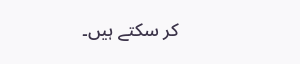کر سکتے ہیں۔